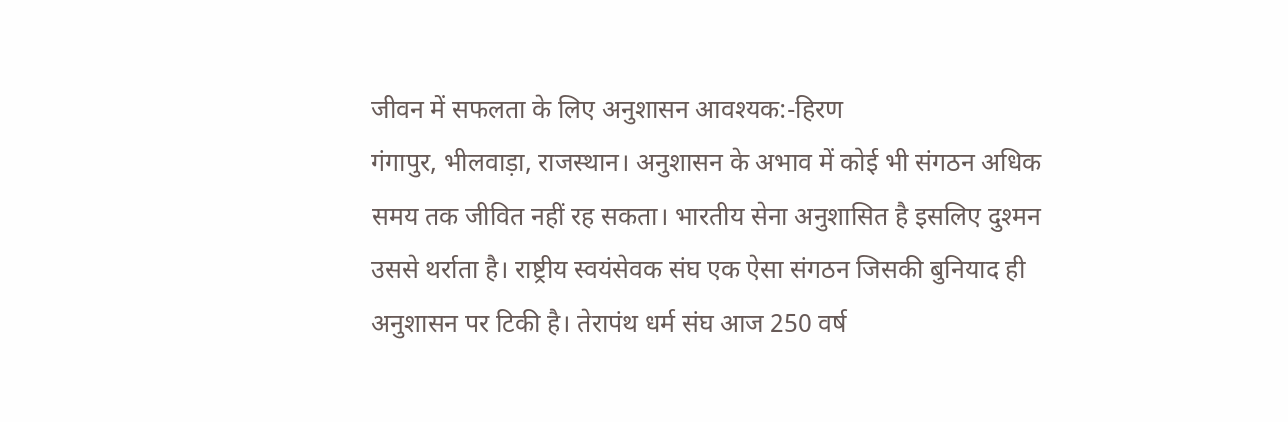जीवन में सफलता के लिए अनुशासन आवश्यक:-हिरण
गंगापुर, भीलवाड़ा, राजस्थान। अनुशासन के अभाव में कोई भी संगठन अधिक समय तक जीवित नहीं रह सकता। भारतीय सेना अनुशासित है इसलिए दुश्मन उससे थर्राता है। राष्ट्रीय स्वयंसेवक संघ एक ऐसा संगठन जिसकी बुनियाद ही अनुशासन पर टिकी है। तेरापंथ धर्म संघ आज 250 वर्ष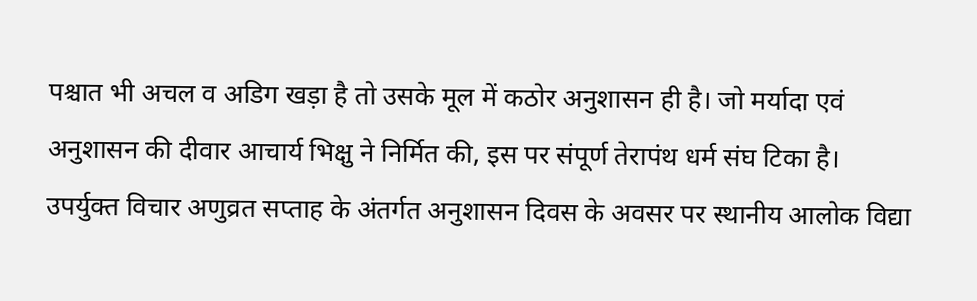पश्चात भी अचल व अडिग खड़ा है तो उसके मूल में कठोर अनुशासन ही है। जो मर्यादा एवं अनुशासन की दीवार आचार्य भिक्षु ने निर्मित की, इस पर संपूर्ण तेरापंथ धर्म संघ टिका है।
उपर्युक्त विचार अणुव्रत सप्ताह के अंतर्गत अनुशासन दिवस के अवसर पर स्थानीय आलोक विद्या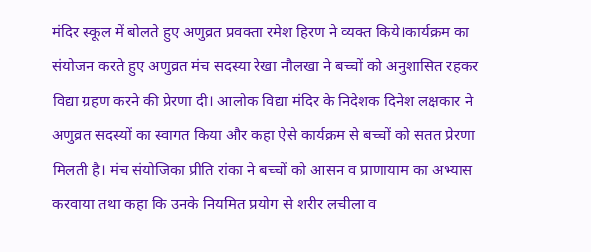मंदिर स्कूल में बोलते हुए अणुव्रत प्रवक्ता रमेश हिरण ने व्यक्त किये।कार्यक्रम का संयोजन करते हुए अणुव्रत मंच सदस्या रेखा नौलखा ने बच्चों को अनुशासित रहकर विद्या ग्रहण करने की प्रेरणा दी। आलोक विद्या मंदिर के निदेशक दिनेश लक्षकार ने अणुव्रत सदस्यों का स्वागत किया और कहा ऐसे कार्यक्रम से बच्चों को सतत प्रेरणा मिलती है। मंच संयोजिका प्रीति रांका ने बच्चों को आसन व प्राणायाम का अभ्यास करवाया तथा कहा कि उनके नियमित प्रयोग से शरीर लचीला व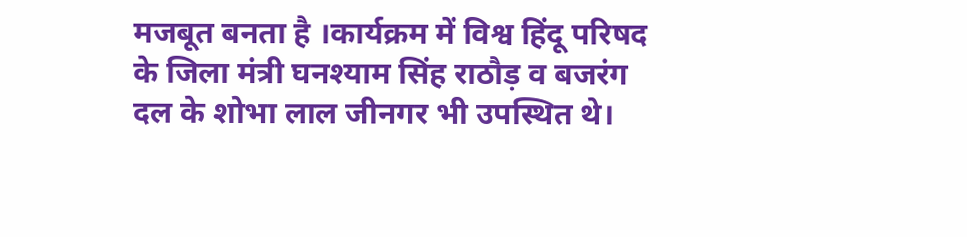मजबूत बनता है ।कार्यक्रम में विश्व हिंदू परिषद के जिला मंत्री घनश्याम सिंह राठौड़ व बजरंग दल के शोभा लाल जीनगर भी उपस्थित थे।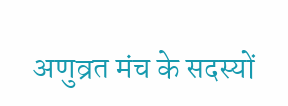अणुव्रत मंच के सदस्यों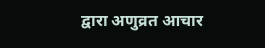द्वारा अणुव्रत आचार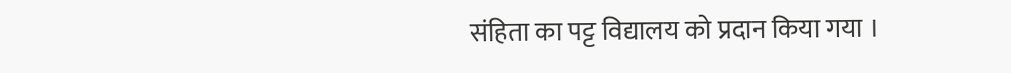संहिता का पट्ट विद्यालय को प्रदान किया गया ।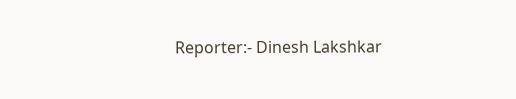Reporter:- Dinesh Lakshkar